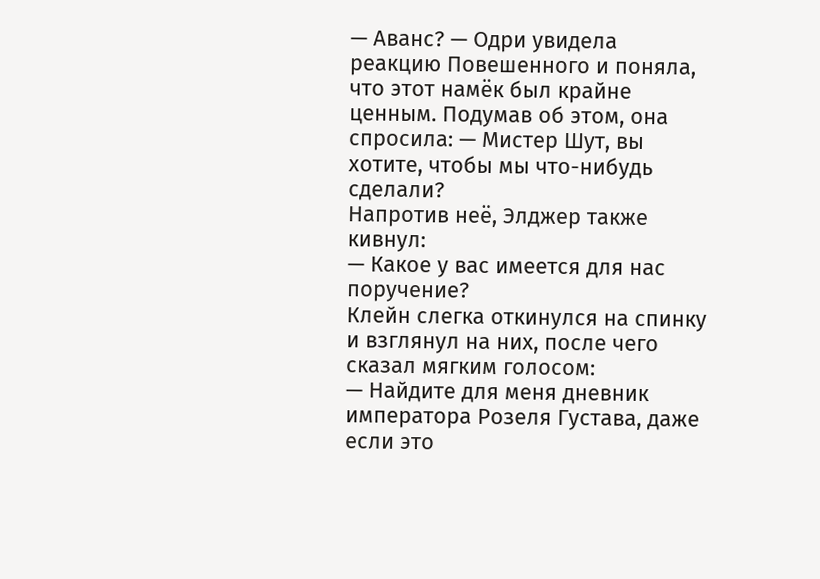— Аванс? — Одри увидела реакцию Повешенного и поняла, что этот намёк был крайне ценным. Подумав об этом, она спросила: — Мистер Шут, вы хотите, чтобы мы что-нибудь сделали?
Напротив неё, Элджер также кивнул:
— Какое у вас имеется для нас поручение?
Клейн слегка откинулся на спинку и взглянул на них, после чего сказал мягким голосом:
— Найдите для меня дневник императора Розеля Густава, даже если это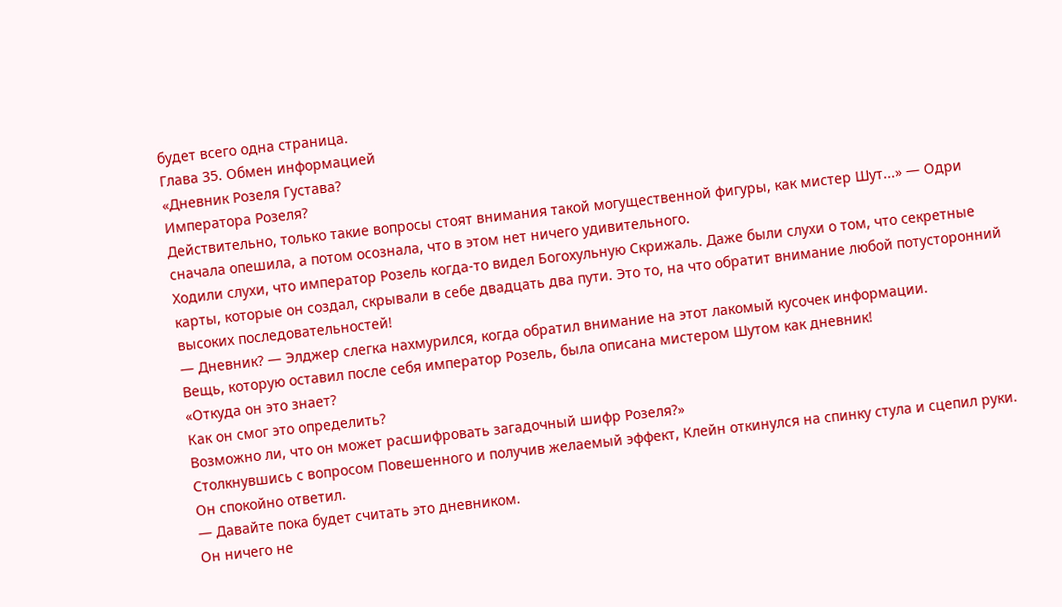будет всего одна страница.
Глава 35. Обмен информацией
«Дневник Розеля Густава?
Императора Розеля?
Действительно, только такие вопросы стоят внимания такой могущественной фигуры, как мистер Шут...» — Одри сначала опешила, а потом осознала, что в этом нет ничего удивительного.
Ходили слухи, что император Розель когда-то видел Богохульную Скрижаль. Даже были слухи о том, что секретные карты, которые он создал, скрывали в себе двадцать два пути. Это то, на что обратит внимание любой потусторонний высоких последовательностей!
— Дневник? — Элджер слегка нахмурился, когда обратил внимание на этот лакомый кусочек информации.
Вещь, которую оставил после себя император Розель, была описана мистером Шутом как дневник!
«Откуда он это знает?
Как он смог это определить?
Возможно ли, что он может расшифровать загадочный шифр Розеля?»
Столкнувшись с вопросом Повешенного и получив желаемый эффект, Клейн откинулся на спинку стула и сцепил руки. Он спокойно ответил.
— Давайте пока будет считать это дневником.
Он ничего не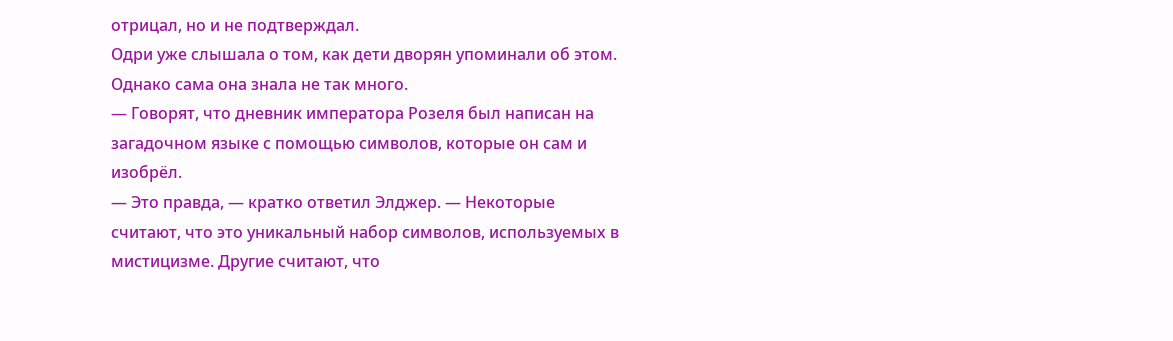отрицал, но и не подтверждал.
Одри уже слышала о том, как дети дворян упоминали об этом. Однако сама она знала не так много.
— Говорят, что дневник императора Розеля был написан на загадочном языке с помощью символов, которые он сам и изобрёл.
— Это правда, — кратко ответил Элджер. — Некоторые считают, что это уникальный набор символов, используемых в мистицизме. Другие считают, что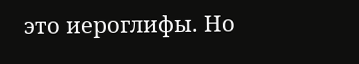это иероглифы. Но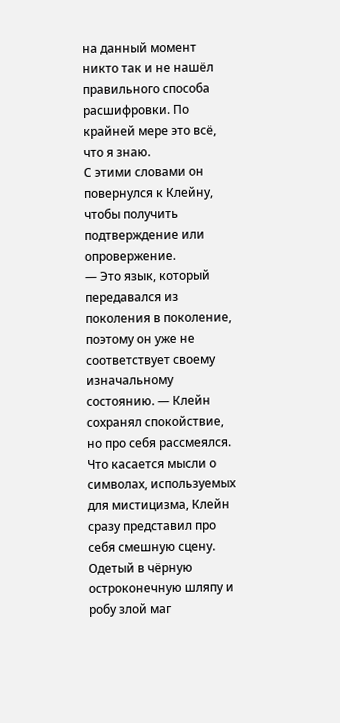на данный момент никто так и не нашёл правильного способа расшифровки. По крайней мере это всё, что я знаю.
С этими словами он повернулся к Клейну, чтобы получить подтверждение или опровержение.
— Это язык, который передавался из поколения в поколение, поэтому он уже не соответствует своему изначальному состоянию. — Клейн сохранял спокойствие, но про себя рассмеялся.
Что касается мысли о символах, используемых для мистицизма, Клейн сразу представил про себя смешную сцену.
Одетый в чёрную остроконечную шляпу и робу злой маг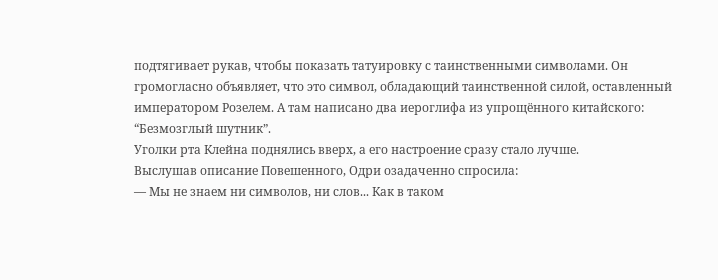подтягивает рукав, чтобы показать татуировку с таинственными символами. Он громогласно объявляет, что это символ, обладающий таинственной силой, оставленный императором Розелем. А там написано два иероглифа из упрощённого китайского: “Безмозглый шутник”.
Уголки рта Клейна поднялись вверх, а его настроение сразу стало лучше.
Выслушав описание Повешенного, Одри озадаченно спросила:
— Мы не знаем ни символов, ни слов... Как в таком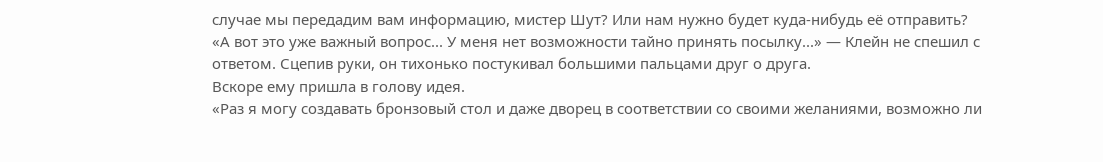случае мы передадим вам информацию, мистер Шут? Или нам нужно будет куда-нибудь её отправить?
«А вот это уже важный вопрос... У меня нет возможности тайно принять посылку...» — Клейн не спешил с ответом. Сцепив руки, он тихонько постукивал большими пальцами друг о друга.
Вскоре ему пришла в голову идея.
«Раз я могу создавать бронзовый стол и даже дворец в соответствии со своими желаниями, возможно ли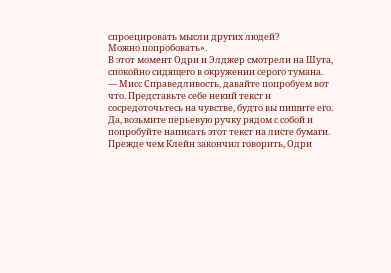спроецировать мысли других людей?
Можно попробовать».
В этот момент Одри и Элджер смотрели на Шута, спокойно сидящего в окружении серого тумана.
— Мисс Справедливость, давайте попробуем вот что. Представьте себе некий текст и сосредоточьтесь на чувстве, будто вы пишите его. Да, возьмите перьевую ручку рядом с собой и попробуйте написать этот текст на листе бумаги.
Прежде чем Клейн закончил говорить, Одри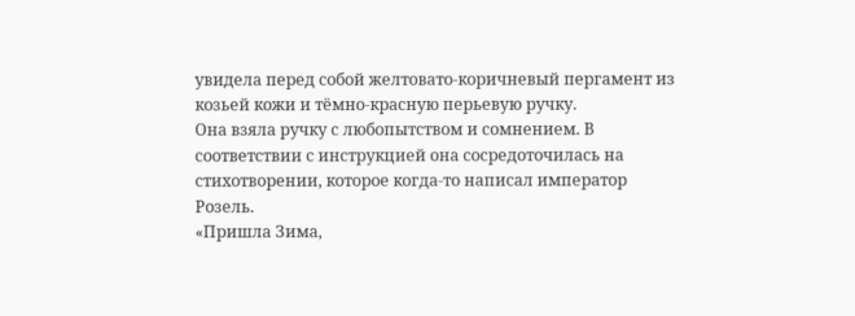увидела перед собой желтовато-коричневый пергамент из козьей кожи и тёмно-красную перьевую ручку.
Она взяла ручку с любопытством и сомнением. В соответствии с инструкцией она сосредоточилась на стихотворении, которое когда-то написал император Розель.
«Пришла Зима,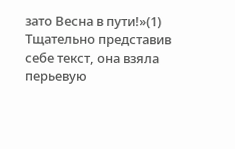зато Весна в пути!»(1)
Тщательно представив себе текст, она взяла перьевую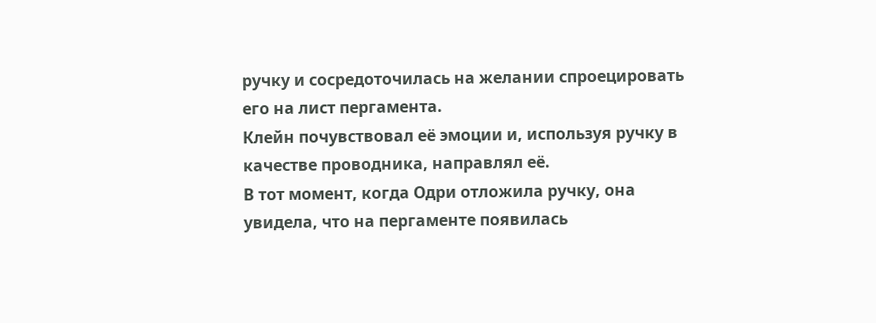ручку и сосредоточилась на желании спроецировать его на лист пергамента.
Клейн почувствовал её эмоции и, используя ручку в качестве проводника, направлял её.
В тот момент, когда Одри отложила ручку, она увидела, что на пергаменте появилась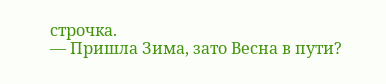строчка.
— Пришла Зима, зато Весна в пути?